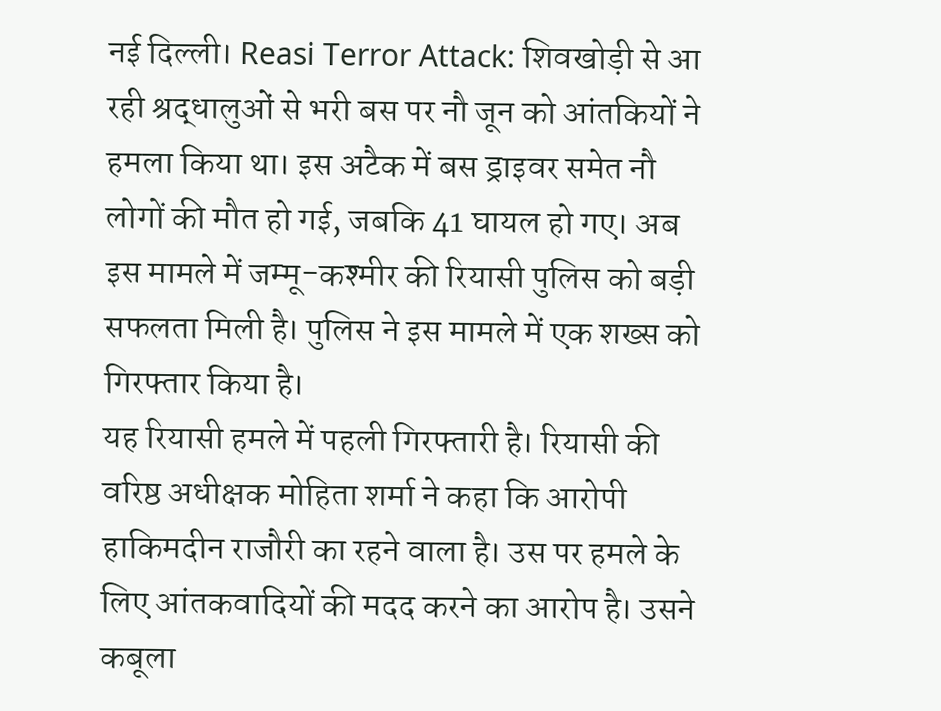नई दिल्ली। Reasi Terror Attack: शिवखोड़ी से आ रही श्रद्धालुओं से भरी बस पर नौ जून को आंतकियों ने हमला किया था। इस अटैक में बस ड्राइवर समेत नौ लोगों की मौत हो गई, जबकि 41 घायल हो गए। अब इस मामले में जम्मू-कश्मीर की रियासी पुलिस को बड़ी सफलता मिली है। पुलिस ने इस मामले में एक शख्स को गिरफ्तार किया है।
यह रियासी हमले में पहली गिरफ्तारी है। रियासी की वरिष्ठ अधीक्षक मोहिता शर्मा ने कहा कि आरोपी हाकिमदीन राजौरी का रहने वाला है। उस पर हमले के लिए आंतकवादियों की मदद करने का आरोप है। उसने कबूला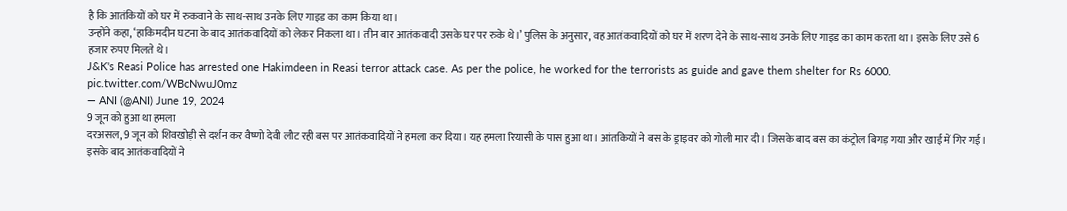है कि आतंकियों को घर में रुकवाने के साथ-साथ उनके लिए गाइड का काम किया था।
उन्होंने कहा, ‘हाकिमदीन घटना के बाद आतंकवादियों को लेकर निकला था। तीन बार आतंकवादी उसके घर पर रुके थे।’ पुलिस के अनुसार, वह आतंकवादियों को घर में शरण देने के साथ-साथ उनके लिए गाइड का काम करता था। इसके लिए उसे 6 हजार रुपए मिलते थे।
J&K's Reasi Police has arrested one Hakimdeen in Reasi terror attack case. As per the police, he worked for the terrorists as guide and gave them shelter for Rs 6000. pic.twitter.com/WBcNwuJ0mz
— ANI (@ANI) June 19, 2024
9 जून को हुआ था हमला
दरअसल, 9 जून को शिवखोड़ी से दर्शन कर वैष्णो देवी लौट रही बस पर आतंकवादियों ने हमला कर दिया। यह हमला रियासी के पास हुआ था। आंतकियों ने बस के ड्राइवर को गोली मार दी। जिसके बाद बस का कंट्रोल बिगड़ गया और खाई में गिर गई। इसके बाद आतंकवादियों ने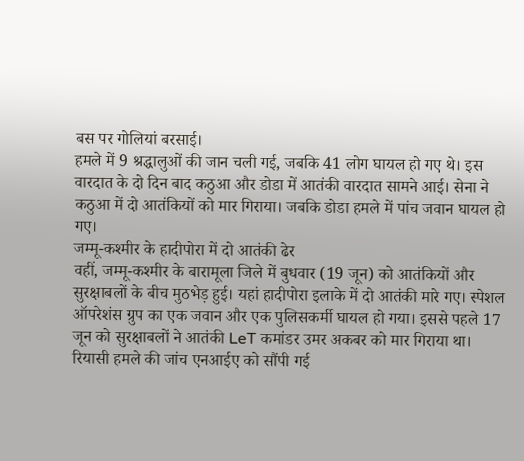बस पर गोलियां बरसाई।
हमले में 9 श्रद्धालुओं की जान चली गई, जबकि 41 लोग घायल हो गए थे। इस वारदात के दो दिन बाद कठुआ और डोडा में आतंकी वारदात सामने आई। सेना ने कठुआ में दो आतंकियों को मार गिराया। जबकि डोडा हमले में पांच जवान घायल हो गए।
जम्मू-कश्मीर के हादीपोरा में दो आतंकी ढेर
वहीं, जम्मू-कश्मीर के बारामूला जिले में बुधवार (19 जून) को आतंकियों और सुरक्षाबलों के बीच मुठभेड़ हुई। यहां हादीपोरा इलाके में दो आतंकी मारे गए। स्पेशल ऑपरेशंस ग्रुप का एक जवान और एक पुलिसकर्मी घायल हो गया। इससे पहले 17 जून को सुरक्षाबलों ने आतंकी LeT कमांडर उमर अकबर को मार गिराया था।
रियासी हमले की जांच एनआईए को सौंपी गई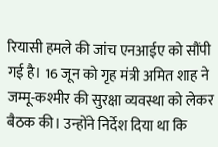रियासी हमले की जांच एनआईए को सौंपी गई है। 16 जून को गृह मंत्री अमित शाह ने जम्मू-कश्मीर की सुरक्षा व्यवस्था को लेकर बैठक की। उन्होंने निर्देश दिया था कि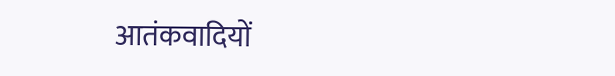आतंकवादियों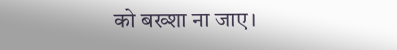को बख्शा ना जाए।